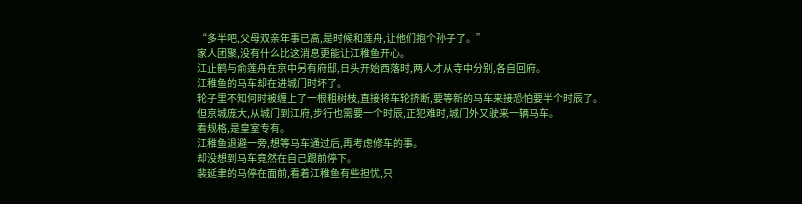“多半吧,父母双亲年事已高,是时候和莲舟,让他们抱个孙子了。”
家人团聚,没有什么比这消息更能让江稚鱼开心。
江止鹤与俞莲舟在京中另有府邸,日头开始西落时,两人才从寺中分别,各自回府。
江稚鱼的马车却在进城门时坏了。
轮子里不知何时被缠上了一根粗树枝,直接将车轮挤断,要等新的马车来接恐怕要半个时辰了。
但京城庞大,从城门到江府,步行也需要一个时辰,正犯难时,城门外又驶来一辆马车。
看规格,是皇室专有。
江稚鱼退避一旁,想等马车通过后,再考虑修车的事。
却没想到马车竟然在自己跟前停下。
裴延聿的马停在面前,看着江稚鱼有些担忧,只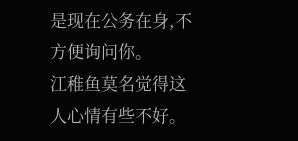是现在公务在身,不方便询问你。
江稚鱼莫名觉得这人心情有些不好。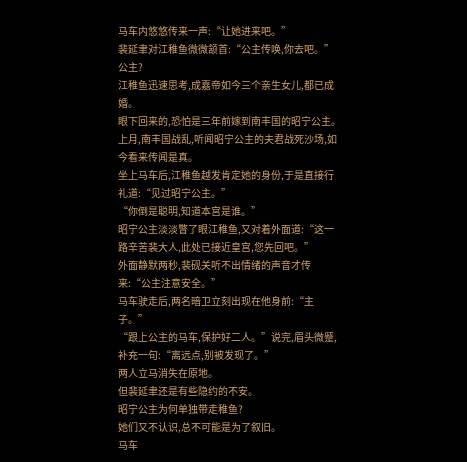马车内悠悠传来一声:“让她进来吧。”
裴延聿对江稚鱼微微颔首:“公主传唤,你去吧。”
公主?
江稚鱼迅速思考,成嘉帝如今三个亲生女儿,都已成婚。
眼下回来的,恐怕是三年前嫁到南丰国的昭宁公主。
上月,南丰国战乱,听闻昭宁公主的夫君战死沙场,如今看来传闻是真。
坐上马车后,江稚鱼越发肯定她的身份,于是直接行礼道:“见过昭宁公主。”
“你倒是聪明,知道本宫是谁。”
昭宁公主淡淡瞥了眼江稚鱼,又对着外面道:“这一路辛苦裴大人,此处已接近皇宫,您先回吧。”
外面静默两秒,裴砚关听不出情绪的声音才传来:“公主注意安全。”
马车驶走后,两名暗卫立刻出现在他身前:“主子。”
“跟上公主的马车,保护好二人。”说完,眉头微蹙,补充一句:“离远点,别被发现了。”
两人立马消失在原地。
但裴延聿还是有些隐约的不安。
昭宁公主为何单独带走稚鱼?
她们又不认识,总不可能是为了叙旧。
马车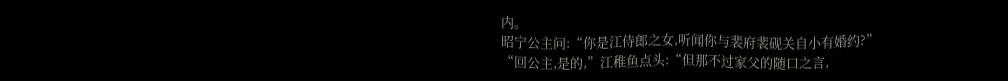内。
昭宁公主问:“你是江侍郎之女,听闻你与裴府裴砚关自小有婚约?”
“回公主,是的,”江稚鱼点头:“但那不过家父的随口之言,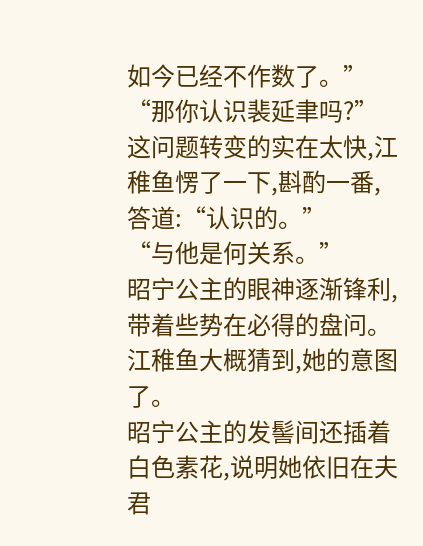如今已经不作数了。”
“那你认识裴延聿吗?”
这问题转变的实在太快,江稚鱼愣了一下,斟酌一番,答道:“认识的。”
“与他是何关系。”
昭宁公主的眼神逐渐锋利,带着些势在必得的盘问。
江稚鱼大概猜到,她的意图了。
昭宁公主的发髻间还插着白色素花,说明她依旧在夫君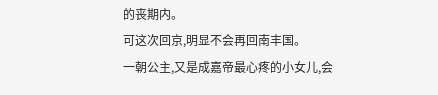的丧期内。
可这次回京,明显不会再回南丰国。
一朝公主,又是成嘉帝最心疼的小女儿,会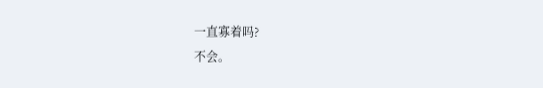一直寡着吗?
不会。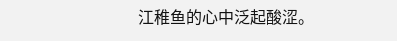江稚鱼的心中泛起酸涩。